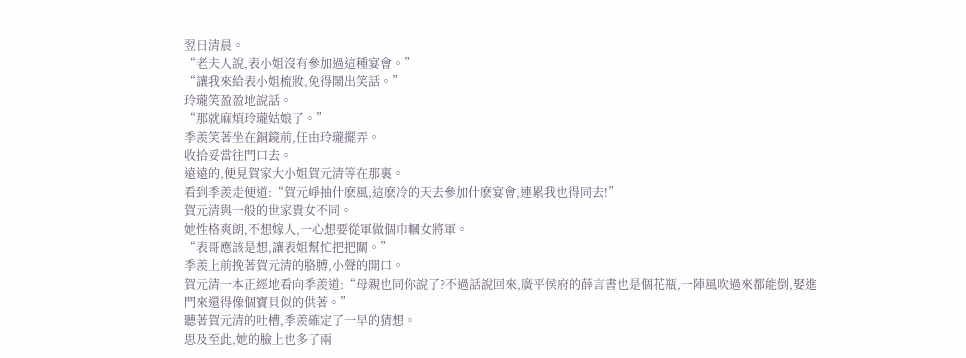翌日清晨。
“老夫人說,表小姐沒有參加過這種宴會。”
“讓我來給表小姐梳妝,免得鬧出笑話。”
玲瓏笑盈盈地說話。
“那就麻煩玲瓏姑娘了。”
季羨笑著坐在銅鏡前,任由玲瓏擺弄。
收拾妥當往門口去。
遠遠的,便見賀家大小姐賀元清等在那裏。
看到季羨走便道:“賀元崢抽什麽風,這麽冷的天去參加什麽宴會,連累我也得同去!”
賀元清與一般的世家貴女不同。
她性格爽朗,不想嫁人,一心想要從軍做個巾幗女將軍。
“表哥應該是想,讓表姐幫忙把把關。”
季羨上前挽著賀元清的胳膊,小聲的開口。
賀元清一本正經地看向季羨道:“母親也同你說了?不過話說回來,廣平侯府的薛言書也是個花瓶,一陣風吹過來都能倒,娶進門來還得像個寶貝似的供著。”
聽著賀元清的吐槽,季羨確定了一早的猜想。
思及至此,她的臉上也多了兩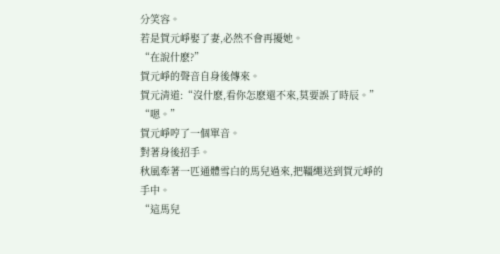分笑容。
若是賀元崢娶了妻,必然不會再擾她。
“在說什麽?”
賀元崢的聲音自身後傳來。
賀元清道:“沒什麽,看你怎麽還不來,莫要誤了時辰。”
“嗯。”
賀元崢哼了一個單音。
對著身後招手。
秋風牽著一匹通體雪白的馬兒過來,把韁繩送到賀元崢的手中。
“這馬兒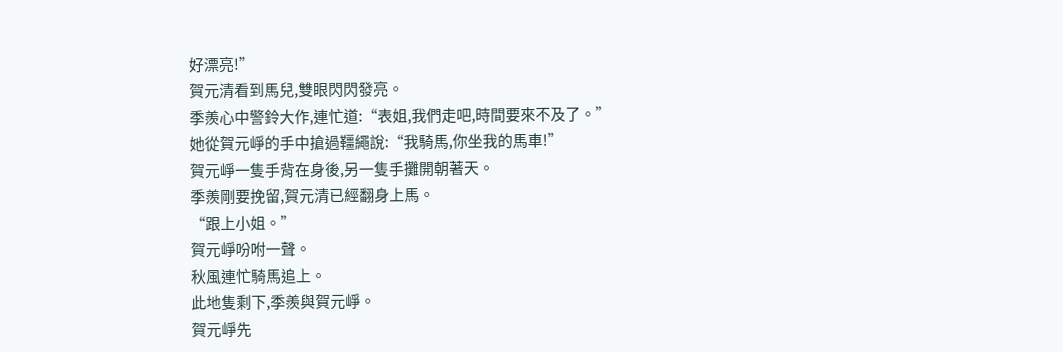好漂亮!”
賀元清看到馬兒,雙眼閃閃發亮。
季羨心中警鈴大作,連忙道:“表姐,我們走吧,時間要來不及了。”
她從賀元崢的手中搶過韁繩說:“我騎馬,你坐我的馬車!”
賀元崢一隻手背在身後,另一隻手攤開朝著天。
季羨剛要挽留,賀元清已經翻身上馬。
“跟上小姐。”
賀元崢吩咐一聲。
秋風連忙騎馬追上。
此地隻剩下,季羨與賀元崢。
賀元崢先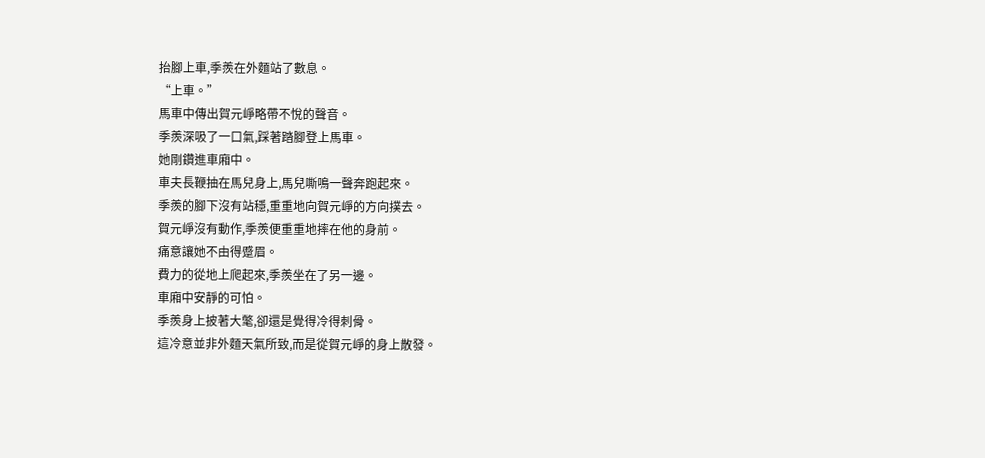抬腳上車,季羨在外麵站了數息。
“上車。”
馬車中傳出賀元崢略帶不悅的聲音。
季羨深吸了一口氣,踩著踏腳登上馬車。
她剛鑽進車廂中。
車夫長鞭抽在馬兒身上,馬兒嘶鳴一聲奔跑起來。
季羨的腳下沒有站穩,重重地向賀元崢的方向撲去。
賀元崢沒有動作,季羨便重重地摔在他的身前。
痛意讓她不由得蹙眉。
費力的從地上爬起來,季羨坐在了另一邊。
車廂中安靜的可怕。
季羨身上披著大氅,卻還是覺得冷得刺骨。
這冷意並非外麵天氣所致,而是從賀元崢的身上散發。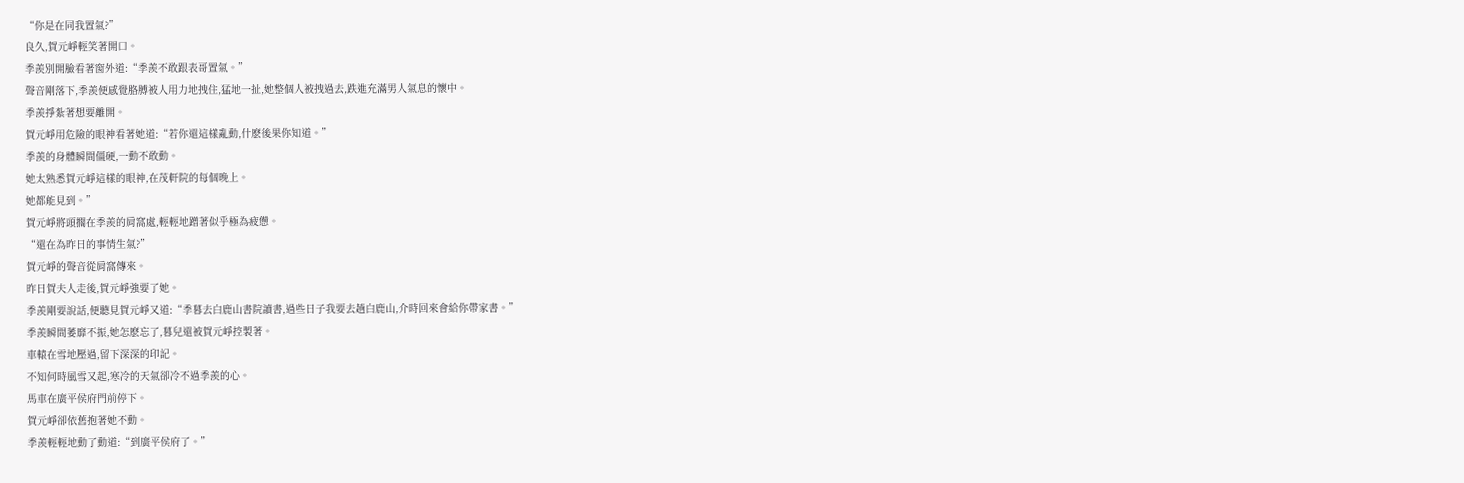“你是在同我置氣?”
良久,賀元崢輕笑著開口。
季羨別開臉看著窗外道:“季羨不敢跟表哥置氣。”
聲音剛落下,季羨便感覺胳膊被人用力地拽住,猛地一扯,她整個人被拽過去,跌進充滿男人氣息的懷中。
季羨掙紮著想要離開。
賀元崢用危險的眼神看著她道:“若你還這樣亂動,什麽後果你知道。”
季羨的身體瞬間僵硬,一動不敢動。
她太熟悉賀元崢這樣的眼神,在茂軒院的每個晚上。
她都能見到。”
賀元崢將頭擱在季羨的肩窩處,輕輕地蹭著似乎極為疲憊。
“還在為昨日的事情生氣?”
賀元崢的聲音從肩窩傳來。
昨日賀夫人走後,賀元崢強要了她。
季羨剛要說話,便聽見賀元崢又道:“季暮去白鹿山書院讀書,過些日子我要去趟白鹿山,介時回來會給你帶家書。”
季羨瞬間萎靡不振,她怎麽忘了,暮兒還被賀元崢控製著。
車轅在雪地壓過,留下深深的印記。
不知何時風雪又起,寒冷的天氣卻冷不過季羨的心。
馬車在廣平侯府門前停下。
賀元崢卻依舊抱著她不動。
季羨輕輕地動了動道:“到廣平侯府了。”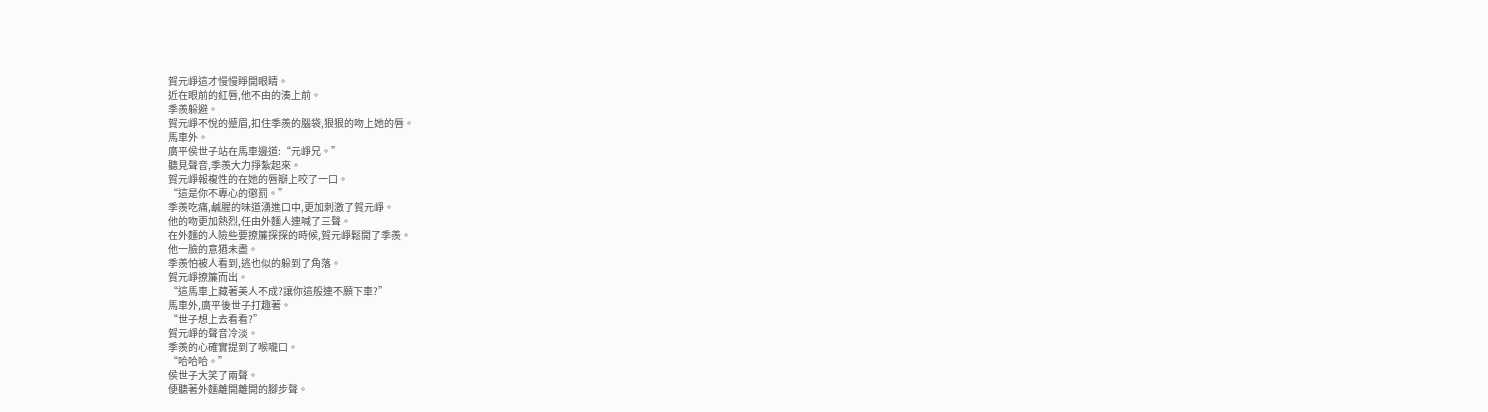賀元崢這才慢慢睜開眼睛。
近在眼前的紅唇,他不由的湊上前。
季羨躲避。
賀元崢不悅的蹙眉,扣住季羨的腦袋,狠狠的吻上她的唇。
馬車外。
廣平侯世子站在馬車邊道:“元崢兄。”
聽見聲音,季羨大力掙紮起來。
賀元崢報複性的在她的唇瓣上咬了一口。
“這是你不專心的懲罰。”
季羨吃痛,鹹腥的味道湧進口中,更加刺激了賀元崢。
他的吻更加熱烈,任由外麵人連喊了三聲。
在外麵的人險些要撩簾探探的時候,賀元崢鬆開了季羨。
他一臉的意猶未盡。
季羨怕被人看到,逃也似的躲到了角落。
賀元崢撩簾而出。
“這馬車上藏著美人不成?讓你這般連不願下車?”
馬車外,廣平後世子打趣著。
“世子想上去看看?”
賀元崢的聲音冷淡。
季羨的心確實提到了喉嚨口。
“哈哈哈。”
侯世子大笑了兩聲。
便聽著外麵離開離開的腳步聲。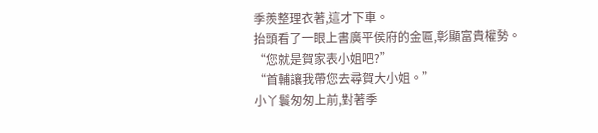季羨整理衣著,這才下車。
抬頭看了一眼上書廣平侯府的金匾,彰顯富貴權勢。
“您就是賀家表小姐吧?”
“首輔讓我帶您去尋賀大小姐。”
小丫鬟匆匆上前,對著季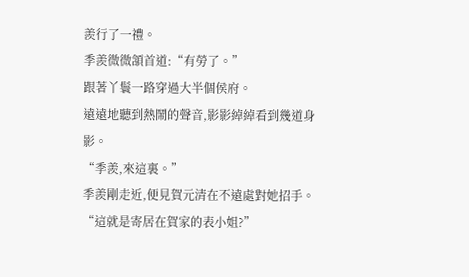羨行了一禮。
季羨微微頷首道:“有勞了。”
跟著丫鬟一路穿過大半個侯府。
遠遠地聽到熱鬧的聲音,影影綽綽看到幾道身影。
“季羨,來這裏。”
季羨剛走近,便見賀元清在不遠處對她招手。
“這就是寄居在賀家的表小姐?”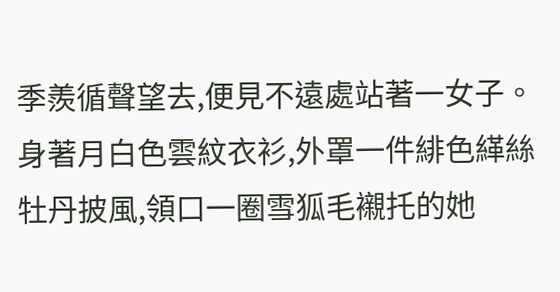季羨循聲望去,便見不遠處站著一女子。
身著月白色雲紋衣衫,外罩一件緋色緙絲牡丹披風,領口一圈雪狐毛襯托的她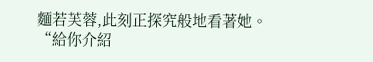麵若芙蓉,此刻正探究般地看著她。
“給你介紹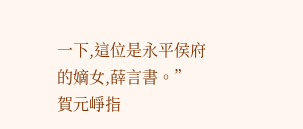一下,這位是永平侯府的嫡女,薛言書。”
賀元崢指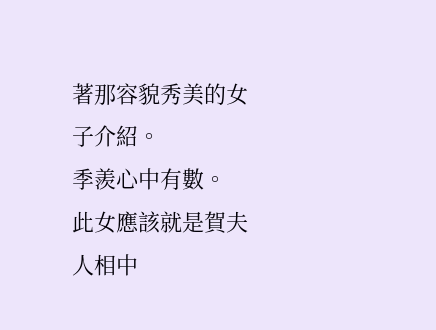著那容貌秀美的女子介紹。
季羨心中有數。
此女應該就是賀夫人相中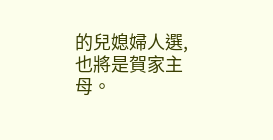的兒媳婦人選,也將是賀家主母。